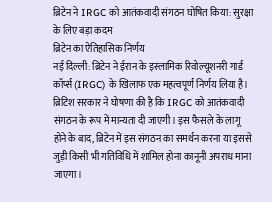ब्रिटेन ने IRGC को आतंकवादी संगठन घोषित किया: सुरक्षा के लिए बड़ा कदम
ब्रिटेन का ऐतिहासिक निर्णय
नई दिल्ली: ब्रिटेन ने ईरान के इस्लामिक रिवोल्यूशनरी गार्ड कॉर्प्स (IRGC) के खिलाफ एक महत्वपूर्ण निर्णय लिया है। ब्रिटिश सरकार ने घोषणा की है कि IRGC को आतंकवादी संगठन के रूप में मान्यता दी जाएगी। इस फैसले के लागू होने के बाद, ब्रिटेन में इस संगठन का समर्थन करना या इससे जुड़ी किसी भी गतिविधि में शामिल होना कानूनी अपराध माना जाएगा।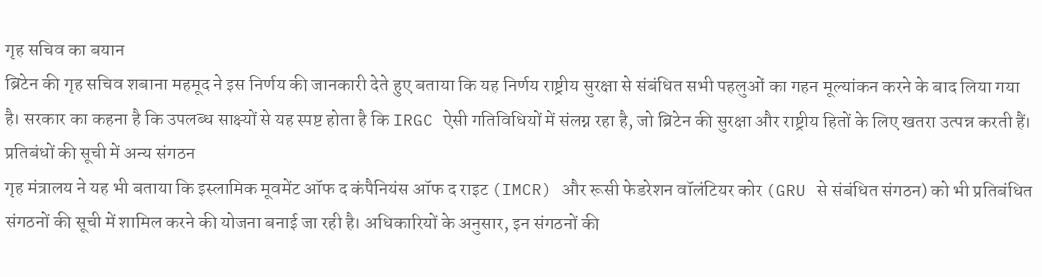गृह सचिव का बयान
ब्रिटेन की गृह सचिव शबाना महमूद ने इस निर्णय की जानकारी देते हुए बताया कि यह निर्णय राष्ट्रीय सुरक्षा से संबंधित सभी पहलुओं का गहन मूल्यांकन करने के बाद लिया गया है। सरकार का कहना है कि उपलब्ध साक्ष्यों से यह स्पष्ट होता है कि IRGC ऐसी गतिविधियों में संलग्न रहा है, जो ब्रिटेन की सुरक्षा और राष्ट्रीय हितों के लिए खतरा उत्पन्न करती हैं।
प्रतिबंधों की सूची में अन्य संगठन
गृह मंत्रालय ने यह भी बताया कि इस्लामिक मूवमेंट ऑफ द कंपैनियंस ऑफ द राइट (IMCR) और रूसी फेडरेशन वॉलंटियर कोर (GRU से संबंधित संगठन) को भी प्रतिबंधित संगठनों की सूची में शामिल करने की योजना बनाई जा रही है। अधिकारियों के अनुसार, इन संगठनों की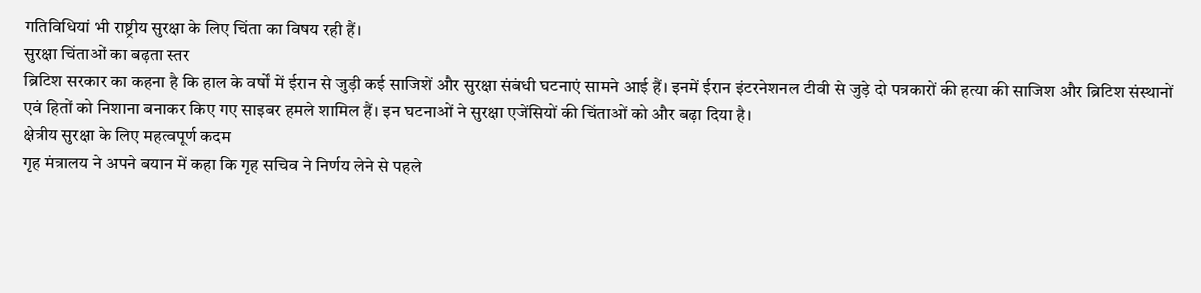गतिविधियां भी राष्ट्रीय सुरक्षा के लिए चिंता का विषय रही हैं।
सुरक्षा चिंताओं का बढ़ता स्तर
ब्रिटिश सरकार का कहना है कि हाल के वर्षों में ईरान से जुड़ी कई साजिशें और सुरक्षा संबंधी घटनाएं सामने आई हैं। इनमें ईरान इंटरनेशनल टीवी से जुड़े दो पत्रकारों की हत्या की साजिश और ब्रिटिश संस्थानों एवं हितों को निशाना बनाकर किए गए साइबर हमले शामिल हैं। इन घटनाओं ने सुरक्षा एजेंसियों की चिंताओं को और बढ़ा दिया है।
क्षेत्रीय सुरक्षा के लिए महत्वपूर्ण कदम
गृह मंत्रालय ने अपने बयान में कहा कि गृह सचिव ने निर्णय लेने से पहले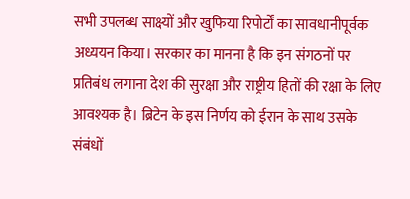सभी उपलब्ध साक्ष्यों और खुफिया रिपोर्टों का सावधानीपूर्वक अध्ययन किया। सरकार का मानना है कि इन संगठनों पर प्रतिबंध लगाना देश की सुरक्षा और राष्ट्रीय हितों की रक्षा के लिए आवश्यक है। ब्रिटेन के इस निर्णय को ईरान के साथ उसके संबंधों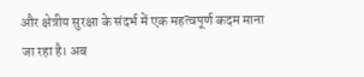और क्षेत्रीय सुरक्षा के संदर्भ में एक महत्वपूर्ण कदम माना जा रहा है। अब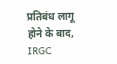प्रतिबंध लागू होने के बाद, IRGC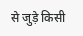से जुड़े किसी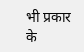भी प्रकार के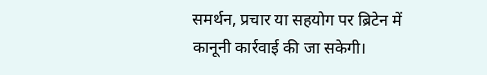समर्थन, प्रचार या सहयोग पर ब्रिटेन में कानूनी कार्रवाई की जा सकेगी।